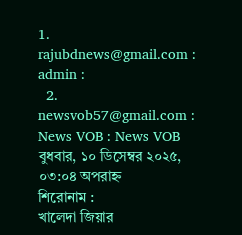1. rajubdnews@gmail.com : admin :
  2. newsvob57@gmail.com : News VOB : News VOB
বুধবার, ১০ ডিসেম্বর ২০২৫, ০৩:০৪ অপরাহ্ন
শিরোনাম :
খালেদা জিয়ার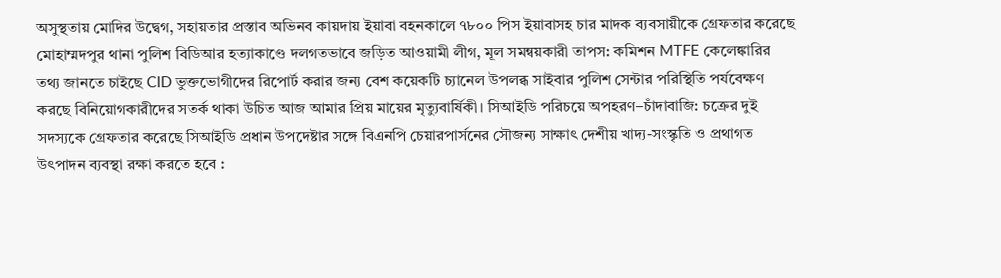অসুস্থতায় মোদির উদ্বেগ, সহায়তার প্রস্তাব অভিনব কায়দায় ইয়াবা বহনকালে ৭৮০০ পিস ইয়াবাসহ চার মাদক ব্যবসায়ীকে গ্রেফতার করেছে মোহাম্মদপুর থানা পুলিশ বিডিআর হত্যাকাণ্ডে দলগতভাবে জড়িত আওয়ামী লীগ, মূল সমন্বয়কারী তাপস: কমিশন MTFE কেলেঙ্কারির তথ্য জানতে চাইছে CID ভুক্তভোগীদের রিপোর্ট করার জন্য বেশ কয়েকটি চ্যানেল উপলব্ধ সাইবার পুলিশ সেন্টার পরিস্থিতি পর্যবেক্ষণ করছে বিনিয়োগকারীদের সতর্ক থাকা উচিত আজ আমার প্রিয় মায়ের মৃত্যুবার্ষিকী। সিআইডি পরিচয়ে অপহরণ–চাঁদাবাজি: চক্রের দুই সদস্যকে গ্রেফতার করেছে সিআইডি প্রধান উপদেষ্টার সঙ্গে বিএনপি চেয়ারপার্সনের সৌজন্য সাক্ষাৎ দেশীয় খাদ্য-সংস্কৃতি ও প্রথাগত উৎপাদন ব্যবস্থা রক্ষা করতে হবে :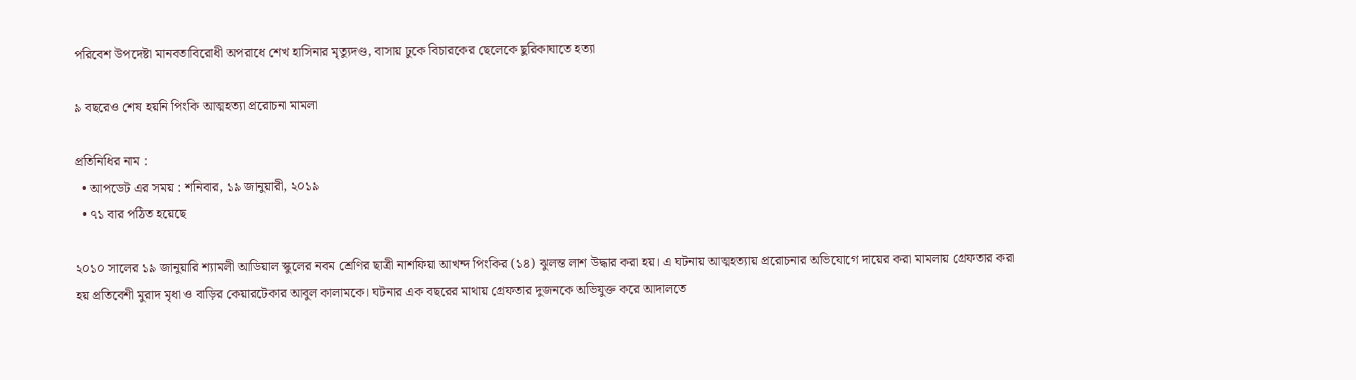পরিবেশ উপদেষ্টা মানবতাবিরোধী অপরাধে শেখ হাসিনার মৃত্যুদণ্ড, বাসায় ঢুকে বিচারকের ছেলেকে ছুরিকাঘাতে হত্যা

৯ বছরেও শেষ হয়নি পিংকি আত্মহত্যা প্ররোচনা মামলা

প্রতিনিধির নাম :
  • আপডেট এর সময় : শনিবার, ১৯ জানুয়ারী, ২০১৯
  • ৭১ বার পঠিত হয়েছে

২০১০ সালের ১৯ জানুয়ারি শ্যামলী আডিয়াল স্কুলের নবম শ্রেণির ছাত্রী নাশফিয়া আখন্দ পিংকির (১৪) ঝুলন্ত লাশ উদ্ধার করা হয়। এ ঘটনায় আত্মহত্যায় প্ররোচনার অভিযোগে দায়ের করা মামলায় গ্রেফতার করা হয় প্রতিবেশী মুরাদ মৃধা ও বাড়ির কেয়ারটেকার আবুল কালামকে। ঘটনার এক বছরের মাথায় গ্রেফতার দুজনকে অভিযুক্ত করে আদালতে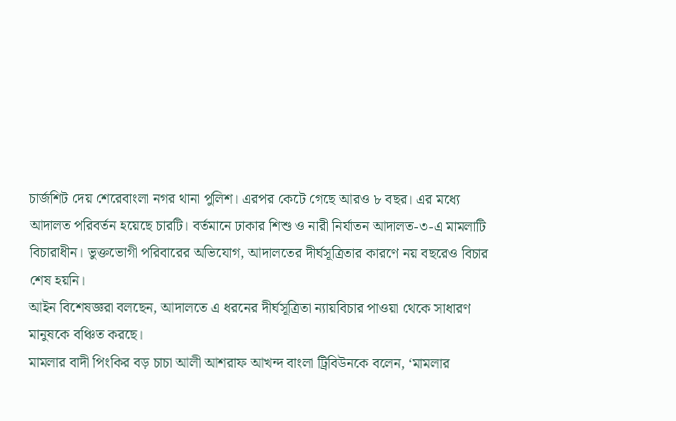চার্জশিট দেয় শেরেবাংলা নগর থানা পুলিশ। এরপর কেটে গেছে আরও ৮ বছর। এর মধ্যে আদালত পরিবর্তন হয়েছে চারটি। বর্তমানে ঢাকার শিশু ও নারী নির্যাতন আদালত-৩-এ মামলাটি বিচারাধীন। ভুক্তভোগী পরিবারের অভিযোগ, আদালতের দীর্ঘসূত্রিতার কারণে নয় বছরেও বিচার শেষ হয়নি।
আইন বিশেষজ্ঞরা বলছেন, আদালতে এ ধরনের দীর্ঘসূত্রিতা ন্যায়বিচার পাওয়া থেকে সাধারণ মানুষকে বঞ্চিত করছে।
মামলার বাদী পিংকির বড় চাচা আলী আশরাফ আখন্দ বাংলা ট্রিবিউনকে বলেন, ‘মামলার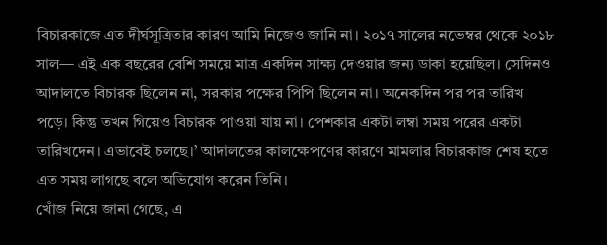বিচারকাজে এত দীর্ঘসূত্রিতার কারণ আমি নিজেও জানি না। ২০১৭ সালের নভেম্বর থেকে ২০১৮ সাল— এই এক বছরের বেশি সময়ে মাত্র একদিন সাক্ষ্য দেওয়ার জন্য ডাকা হয়েছিল। সেদিনও আদালতে বিচারক ছিলেন না, সরকার পক্ষের পিপি ছিলেন না। অনেকদিন পর পর তারিখ পড়ে। কিন্তু তখন গিয়েও বিচারক পাওয়া যায় না। পেশকার একটা লম্বা সময় পরের একটা তারিখদেন। এভাবেই চলছে।’ আদালতের কালক্ষেপণের কারণে মামলার বিচারকাজ শেষ হতে এত সময় লাগছে বলে অভিযোগ করেন তিনি।
খোঁজ নিয়ে জানা গেছে, এ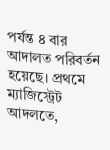পর্যন্ত ৪ বার আদালত পরিবর্তন হয়েছে। প্রথমে ম্যাজিস্ট্রেট আদলতে,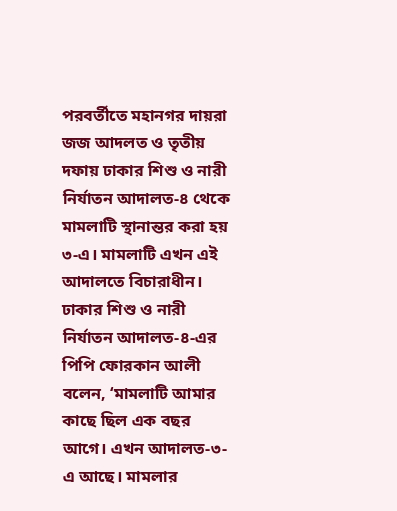পরবর্তীতে মহানগর দায়রা জজ আদলত ও তৃতীয় দফায় ঢাকার শিশু ও নারী নির্যাতন আদালত-৪ থেকে মামলাটি স্থানান্তর করা হয় ৩-এ। মামলাটি এখন এই আদালতে বিচারাধীন।
ঢাকার শিশু ও নারী নির্যাতন আদালত-৪-এর পিপি ফোরকান আলী বলেন, ‘মামলাটি আমার কাছে ছিল এক বছর আগে। এখন আদালত-৩-এ আছে। মামলার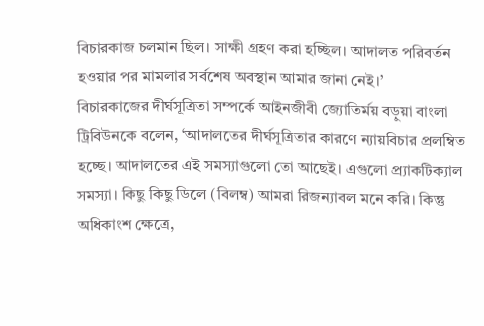বিচারকাজ চলমান ছিল। সাক্ষী গ্রহণ করা হচ্ছিল। আদালত পরিবর্তন হওয়ার পর মামলার সর্বশেষ অবস্থান আমার জানা নেই।’
বিচারকাজের দীর্ঘসূত্রিতা সম্পর্কে আইনজীবী জ্যোতির্ময় বড়ুয়া বাংলা ট্রিবিউনকে বলেন, ‘আদালতের দীর্ঘসূত্রিতার কারণে ন্যায়বিচার প্রলম্বিত হচ্ছে। আদালতের এই সমস্যাগুলো তো আছেই। এগুলো প্র্যাকটিক্যাল সমস্যা। কিছু কিছু ডিলে (বিলম্ব) আমরা রিজন্যাবল মনে করি। কিন্তু অধিকাংশ ক্ষেত্রে,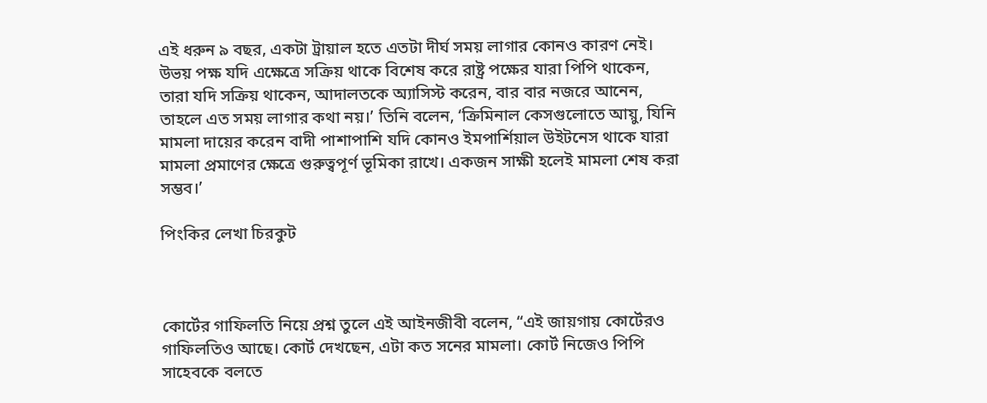এই ধরুন ৯ বছর, একটা ট্রায়াল হতে এতটা দীর্ঘ সময় লাগার কোনও কারণ নেই। উভয় পক্ষ যদি এক্ষেত্রে সক্রিয় থাকে বিশেষ করে রাষ্ট্র পক্ষের যারা পিপি থাকেন, তারা যদি সক্রিয় থাকেন, আদালতকে অ্যাসিস্ট করেন, বার বার নজরে আনেন, তাহলে এত সময় লাগার কথা নয়।’ তিনি বলেন, ‘ক্রিমিনাল কেসগুলোতে আয়ু, যিনি মামলা দায়ের করেন বাদী পাশাপাশি যদি কোনও ইমপার্শিয়াল উইটনেস থাকে যারা মামলা প্রমাণের ক্ষেত্রে গুরুত্বপূর্ণ ভূমিকা রাখে। একজন সাক্ষী হলেই মামলা শেষ করা সম্ভব।’

পিংকির লেখা চিরকুট



কোর্টের গাফিলতি নিয়ে প্রশ্ন তুলে এই আইনজীবী বলেন, “এই জায়গায় কোর্টেরও গাফিলতিও আছে। কোর্ট দেখছেন, এটা কত সনের মামলা। কোর্ট নিজেও পিপি সাহেবকে বলতে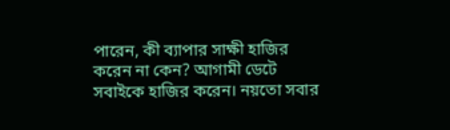পারেন, কী ব্যাপার সাক্ষী হাজির করেন না কেন? আগামী ডেটে সবাইকে হাজির করেন। নয়তো সবার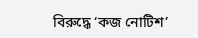বিরুদ্ধে ‘কজ নোটিশ’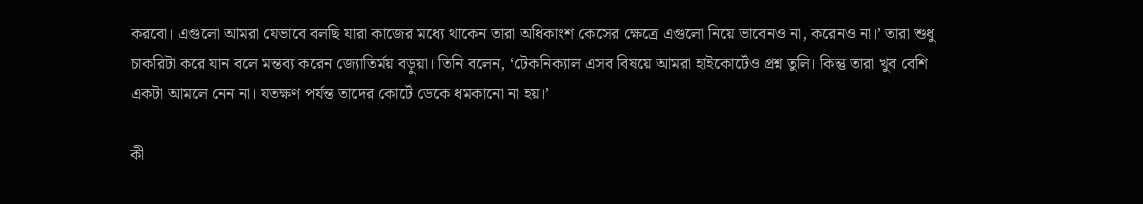করবো। এগুলো আমরা যেভাবে বলছি যারা কাজের মধ্যে থাকেন তারা অধিকাংশ কেসের ক্ষেত্রে এগুলো নিয়ে ভাবেনও না, করেনও না।’ তারা শুধু চাকরিটা করে যান বলে মন্তব্য করেন জ্যোতির্ময় বড়ুয়া। তিনি বলেন, ‘টেকনিক্যাল এসব বিষয়ে আমরা হাইকোর্টেও প্রশ্ন তুলি। কিন্তু তারা খুব বেশি একটা আমলে নেন না। যতক্ষণ পর্যন্ত তাদের কোর্টে ডেকে ধমকানো না হয়।’

কী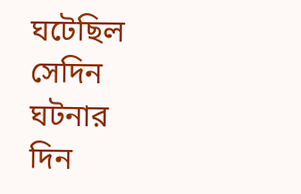ঘটেছিল সেদিন
ঘটনার দিন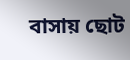বাসায় ছোট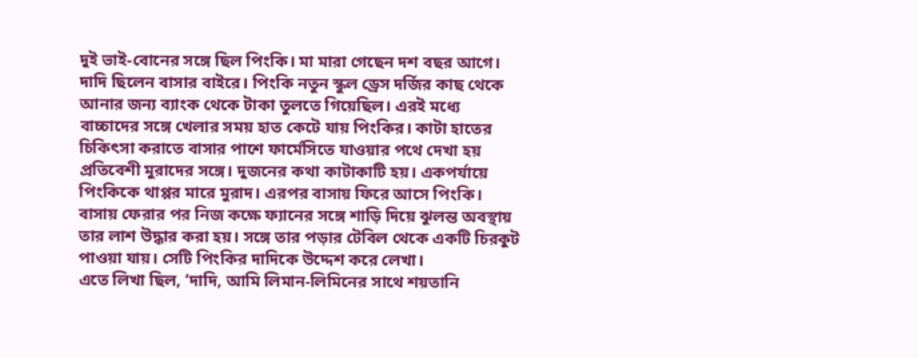দুই ভাই-বোনের সঙ্গে ছিল পিংকি। মা মারা গেছেন দশ বছর আগে। দাদি ছিলেন বাসার বাইরে। পিংকি নতুন স্কুল ড্রেস দর্জির কাছ থেকে আনার জন্য ব্যাংক থেকে টাকা তুলতে গিয়েছিল। এরই মধ্যে বাচ্চাদের সঙ্গে খেলার সময় হাত কেটে যায় পিংকির। কাটা হাতের চিকিৎসা করাতে বাসার পাশে ফার্মেসিতে যাওয়ার পথে দেখা হয় প্রতিবেশী মুরাদের সঙ্গে। দুজনের কথা কাটাকাটি হয়। একপর্যায়ে পিংকিকে থাপ্পর মারে মুরাদ। এরপর বাসায় ফিরে আসে পিংকি। বাসায় ফেরার পর নিজ কক্ষে ফ্যানের সঙ্গে শাড়ি দিয়ে ঝুলন্ত অবস্থায় তার লাশ উদ্ধার করা হয়। সঙ্গে তার পড়ার টেবিল থেকে একটি চিরকুট পাওয়া যায়। সেটি পিংকির দাদিকে উদ্দেশ করে লেখা।
এতে লিখা ছিল, ‘দাদি, আমি লিমান-লিমিনের সাথে শয়তানি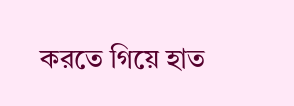করতে গিয়ে হাত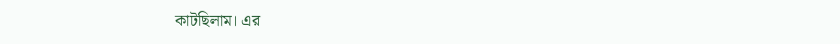কাটছিলাম। এর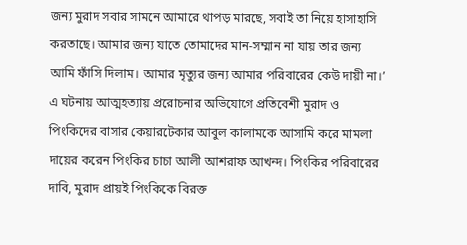জন্য মুরাদ সবার সামনে আমারে থাপড় মারছে, সবাই তা নিয়ে হাসাহাসি করতাছে। আমার জন্য যাতে তোমাদের মান-সম্মান না যায় তার জন্য আমি ফাঁসি দিলাম। আমার মৃত্যুর জন্য আমার পরিবারের কেউ দায়ী না।’
এ ঘটনায় আত্মহত্যায় প্ররোচনার অভিযোগে প্রতিবেশী মুরাদ ও পিংকিদের বাসার কেয়ারটেকার আবুল কালামকে আসামি করে মামলা দায়ের করেন পিংকির চাচা আলী আশরাফ আখন্দ। পিংকির পরিবারের দাবি, মুরাদ প্রায়ই পিংকিকে বিরক্ত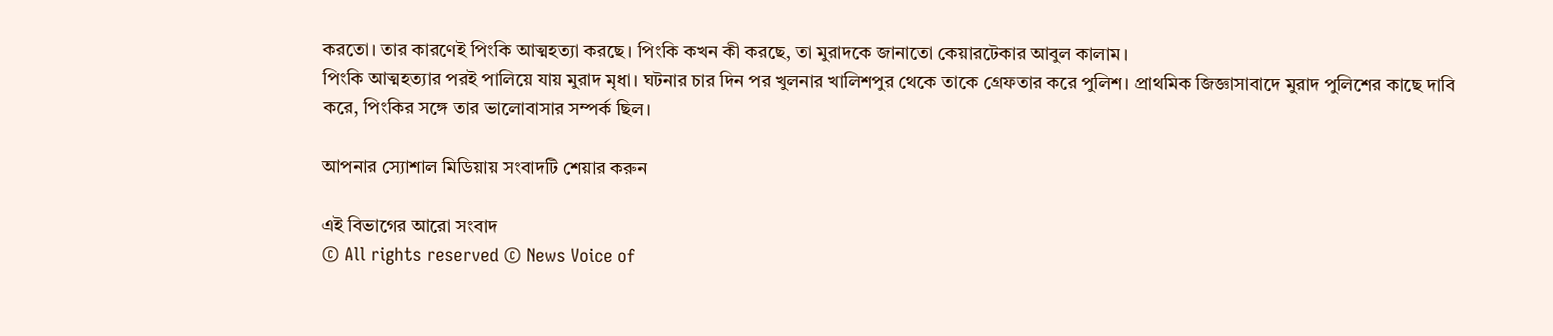করতো। তার কারণেই পিংকি আত্মহত্যা করছে। পিংকি কখন কী করছে, তা মুরাদকে জানাতো কেয়ারটেকার আবুল কালাম।
পিংকি আত্মহত্যার পরই পালিয়ে যায় মুরাদ মৃধা। ঘটনার চার দিন পর খুলনার খালিশপুর থেকে তাকে গ্রেফতার করে পুলিশ। প্রাথমিক জিজ্ঞাসাবাদে মুরাদ পুলিশের কাছে দাবি করে, পিংকির সঙ্গে তার ভালোবাসার সম্পর্ক ছিল।

আপনার স্যোশাল মিডিয়ায় সংবাদটি শেয়ার করুন

এই বিভাগের আরো সংবাদ
© All rights reserved © News Voice of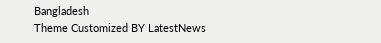Bangladesh
Theme Customized BY LatestNews